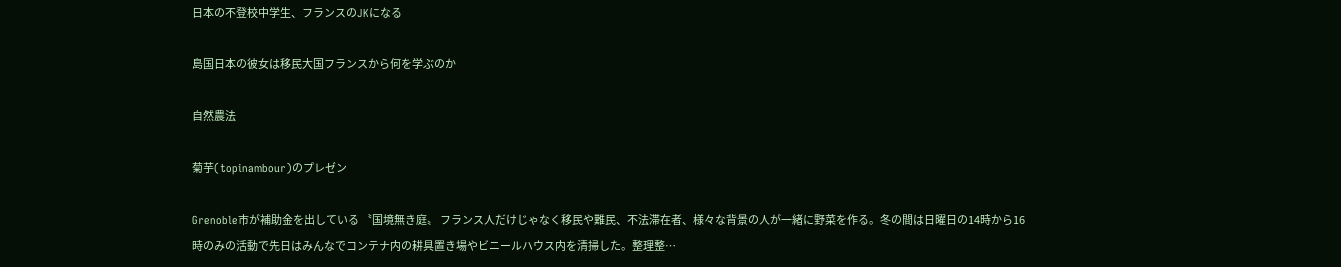日本の不登校中学生、フランスのJKになる

島国日本の彼女は移民大国フランスから何を学ぶのか

自然農法

菊芋(topinambour)のプレゼン

Grenoble市が補助金を出している 〝国境無き庭〟 フランス人だけじゃなく移民や難民、不法滞在者、様々な背景の人が一緒に野菜を作る。冬の間は日曜日の14時から16時のみの活動で先日はみんなでコンテナ内の耕具置き場やビニールハウス内を清掃した。整理整…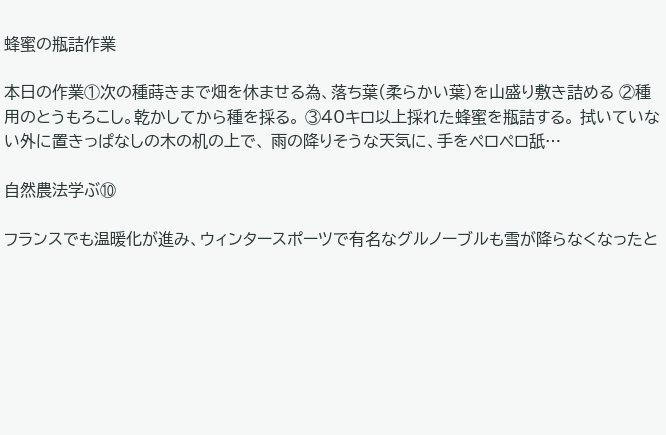蜂蜜の瓶詰作業

本日の作業①次の種蒔きまで畑を休ませる為、落ち葉(柔らかい葉)を山盛り敷き詰める ②種用のとうもろこし。乾かしてから種を採る。 ③40キロ以上採れた蜂蜜を瓶詰する。 拭いていない外に置きっぱなしの木の机の上で、 雨の降りそうな天気に、手をペロペロ舐…

自然農法学ぶ⑩

フランスでも温暖化が進み、ウィンタースポーツで有名なグルノーブルも雪が降らなくなったと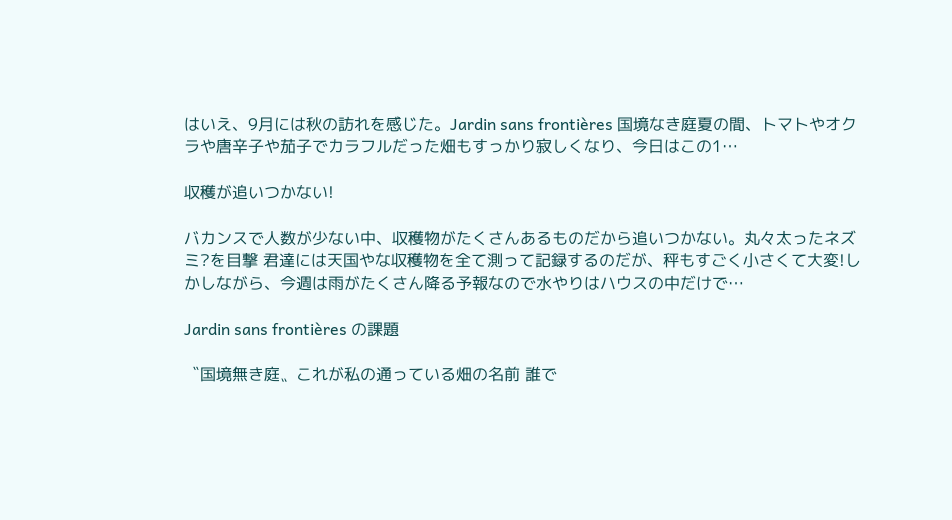はいえ、9月には秋の訪れを感じた。Jardin sans frontières 国境なき庭夏の間、トマトやオクラや唐辛子や茄子でカラフルだった畑もすっかり寂しくなり、今日はこの1…

収穫が追いつかない!

バカンスで人数が少ない中、収穫物がたくさんあるものだから追いつかない。丸々太ったネズミ?を目撃 君達には天国やな収穫物を全て測って記録するのだが、秤もすごく小さくて大変!しかしながら、今週は雨がたくさん降る予報なので水やりはハウスの中だけで…

Jardin sans frontières の課題

〝国境無き庭〟これが私の通っている畑の名前 誰で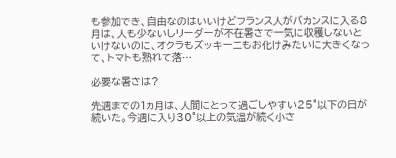も参加でき、自由なのはいいけどフランス人がバカンスに入る8月は、人も少ないしリーダーが不在暑さで一気に収穫しないといけないのに、オクラもズッキーニもお化けみたいに大きくなって、トマトも熟れて落…

必要な暑さは?

先週までの1ヵ月は、人間にとって過ごしやすい25°以下の日が続いた。今週に入り30°以上の気温が続く小さ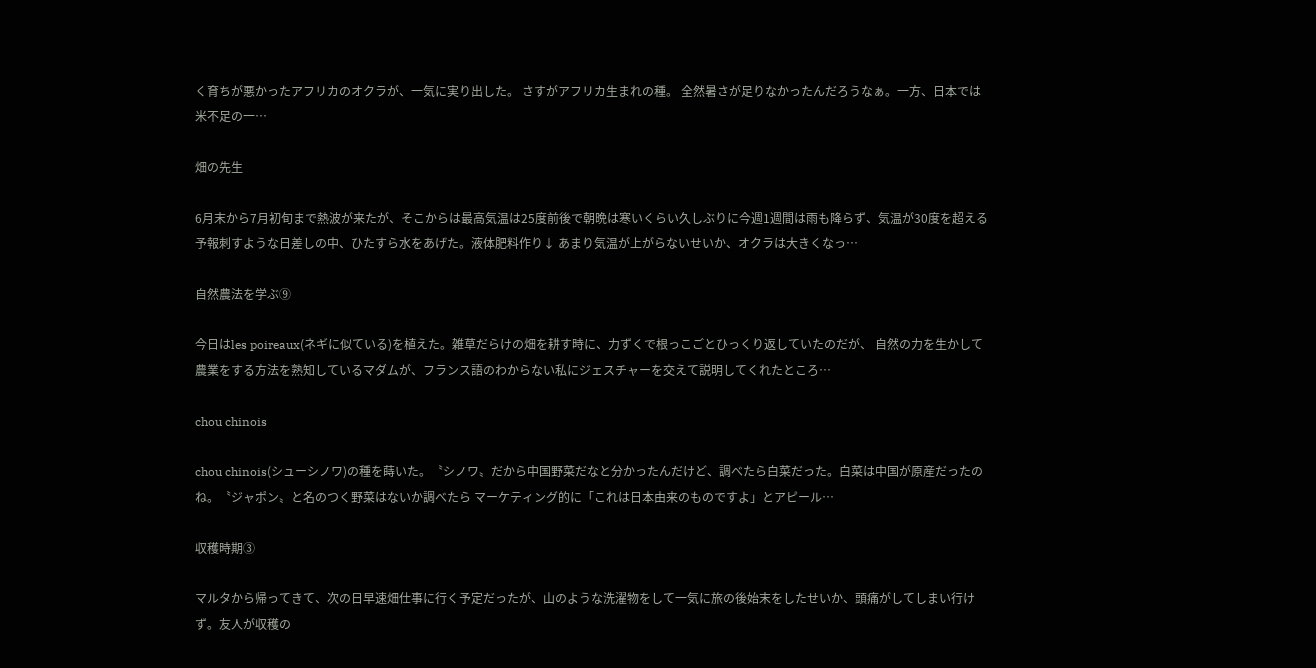く育ちが悪かったアフリカのオクラが、一気に実り出した。 さすがアフリカ生まれの種。 全然暑さが足りなかったんだろうなぁ。一方、日本では米不足の一…

畑の先生

6月末から7月初旬まで熱波が来たが、そこからは最高気温は25度前後で朝晩は寒いくらい久しぶりに今週1週間は雨も降らず、気温が30度を超える予報刺すような日差しの中、ひたすら水をあげた。液体肥料作り↓ あまり気温が上がらないせいか、オクラは大きくなっ…

自然農法を学ぶ⑨

今日はles poireaux(ネギに似ている)を植えた。雑草だらけの畑を耕す時に、力ずくで根っこごとひっくり返していたのだが、 自然の力を生かして農業をする方法を熟知しているマダムが、フランス語のわからない私にジェスチャーを交えて説明してくれたところ…

chou chinois

chou chinois(シューシノワ)の種を蒔いた。〝シノワ〟だから中国野菜だなと分かったんだけど、調べたら白菜だった。白菜は中国が原産だったのね。〝ジャポン〟と名のつく野菜はないか調べたら マーケティング的に「これは日本由来のものですよ」とアピール…

収穫時期③

マルタから帰ってきて、次の日早速畑仕事に行く予定だったが、山のような洗濯物をして一気に旅の後始末をしたせいか、頭痛がしてしまい行けず。友人が収穫の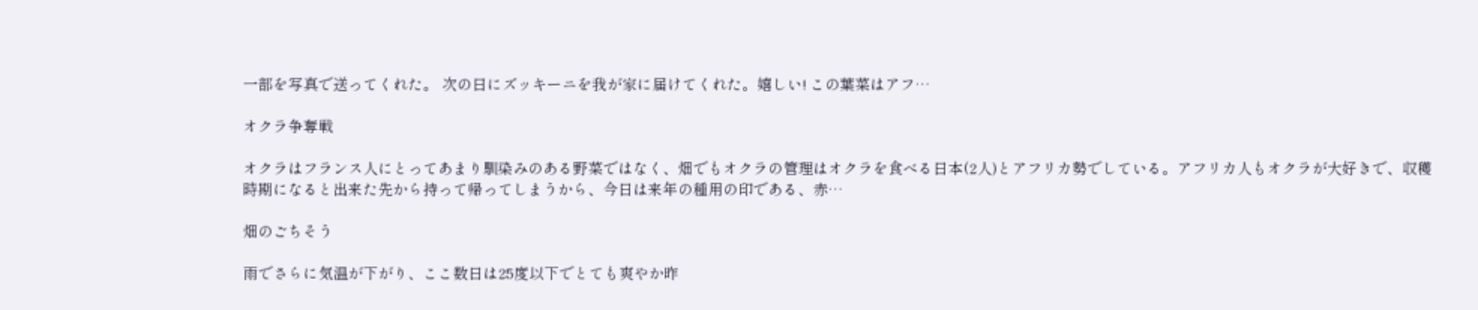一部を写真で送ってくれた。 次の日にズッキーニを我が家に届けてくれた。嬉しい! この葉菜はアフ…

オクラ争奪戦

オクラはフランス人にとってあまり馴染みのある野菜ではなく、畑でもオクラの管理はオクラを食べる日本(2人)とアフリカ勢でしている。アフリカ人もオクラが大好きで、収穫時期になると出来た先から持って帰ってしまうから、今日は来年の種用の印である、赤…

畑のごちそう

雨でさらに気温が下がり、ここ数日は25度以下でとても爽やか昨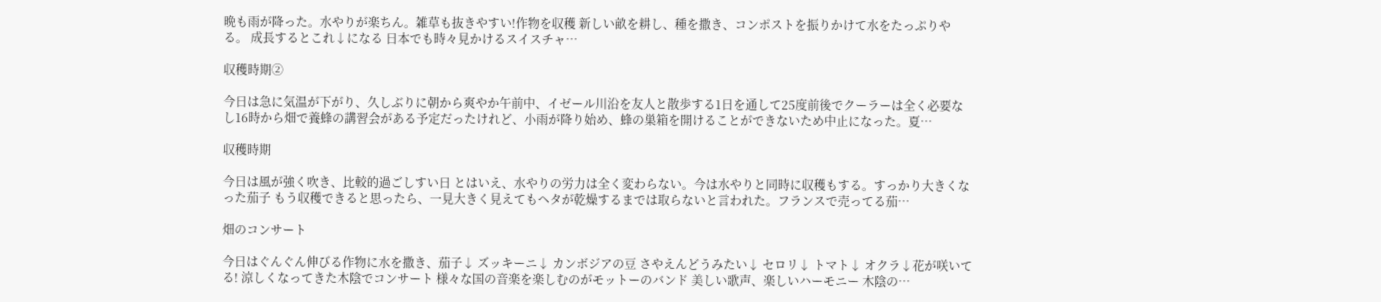晩も雨が降った。水やりが楽ちん。雑草も抜きやすい!作物を収穫 新しい畝を耕し、種を撒き、コンポストを振りかけて水をたっぷりやる。 成長するとこれ↓になる 日本でも時々見かけるスイスチャ…

収穫時期②

今日は急に気温が下がり、久しぶりに朝から爽やか午前中、イゼール川沿を友人と散歩する1日を通して25度前後でクーラーは全く必要なし16時から畑で養蜂の講習会がある予定だったけれど、小雨が降り始め、蜂の巣箱を開けることができないため中止になった。夏…

収穫時期

今日は風が強く吹き、比較的過ごしすい日 とはいえ、水やりの労力は全く変わらない。今は水やりと同時に収穫もする。すっかり大きくなった茄子 もう収穫できると思ったら、一見大きく見えてもヘタが乾燥するまでは取らないと言われた。フランスで売ってる茄…

畑のコンサート

今日はぐんぐん伸びる作物に水を撒き、茄子↓ ズッキーニ↓ カンボジアの豆 さやえんどうみたい↓ セロリ↓ トマト↓ オクラ↓花が咲いてる! 涼しくなってきた木陰でコンサート 様々な国の音楽を楽しむのがモットーのバンド 美しい歌声、楽しいハーモニー 木陰の…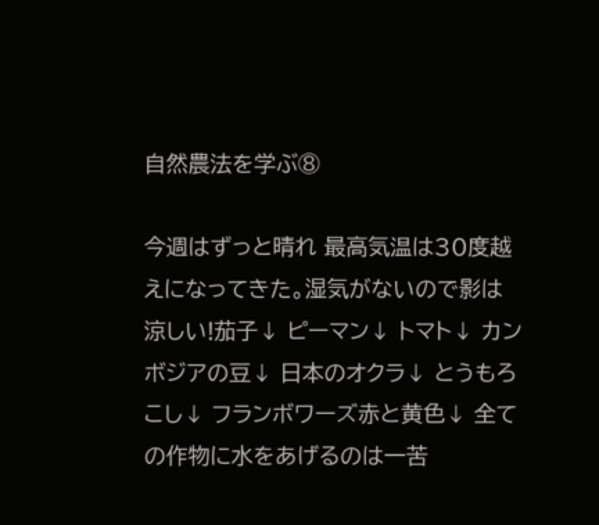自然農法を学ぶ⑧

今週はずっと晴れ 最高気温は30度越えになってきた。湿気がないので影は涼しい!茄子↓ ピーマン↓ トマト↓ カンボジアの豆↓ 日本のオクラ↓ とうもろこし↓ フランボワーズ赤と黄色↓ 全ての作物に水をあげるのは一苦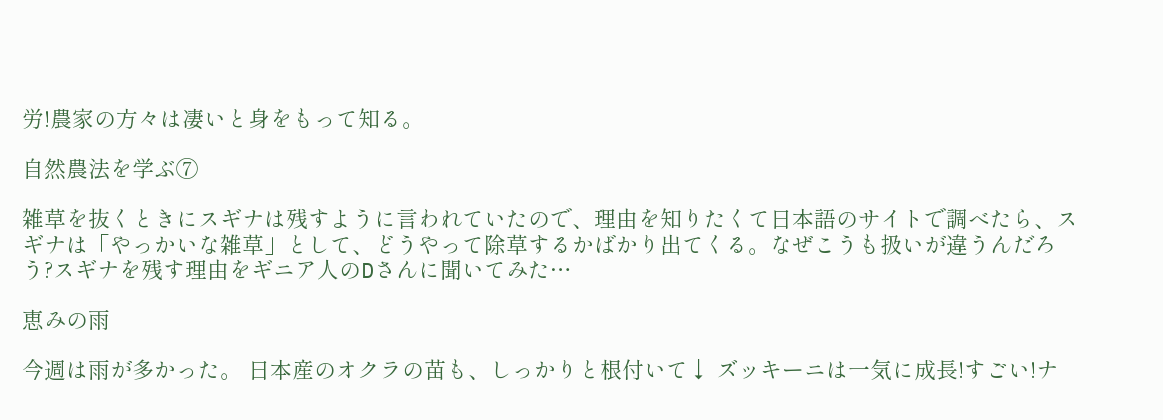労!農家の方々は凄いと身をもって知る。

自然農法を学ぶ⑦

雑草を抜くときにスギナは残すように言われていたので、理由を知りたくて日本語のサイトで調べたら、スギナは「やっかいな雑草」として、どうやって除草するかばかり出てくる。なぜこうも扱いが違うんだろう?スギナを残す理由をギニア人のDさんに聞いてみた…

恵みの雨

今週は雨が多かった。 日本産のオクラの苗も、しっかりと根付いて↓ ズッキーニは一気に成長!すごい!ナ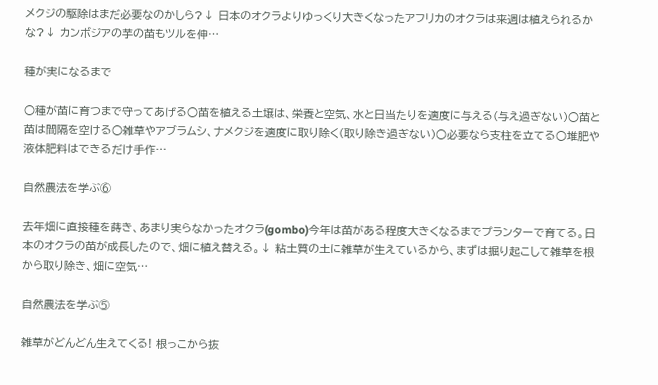メクジの駆除はまだ必要なのかしら?↓ 日本のオクラよりゆっくり大きくなったアフリカのオクラは来週は植えられるかな?↓ カンボジアの芋の苗もツルを伸…

種が実になるまで

○種が苗に育つまで守ってあげる○苗を植える土壌は、栄養と空気、水と日当たりを適度に与える(与え過ぎない)○苗と苗は間隔を空ける○雑草やアブラムシ、ナメクジを適度に取り除く(取り除き過ぎない)○必要なら支柱を立てる○堆肥や液体肥料はできるだけ手作…

自然農法を学ぶ⑥

去年畑に直接種を蒔き、あまり実らなかったオクラ(gombo)今年は苗がある程度大きくなるまでプランターで育てる。日本のオクラの苗が成長したので、畑に植え替える。↓ 粘土質の土に雑草が生えているから、まずは掘り起こして雑草を根から取り除き、畑に空気…

自然農法を学ぶ⑤

雑草がどんどん生えてくる! 根っこから抜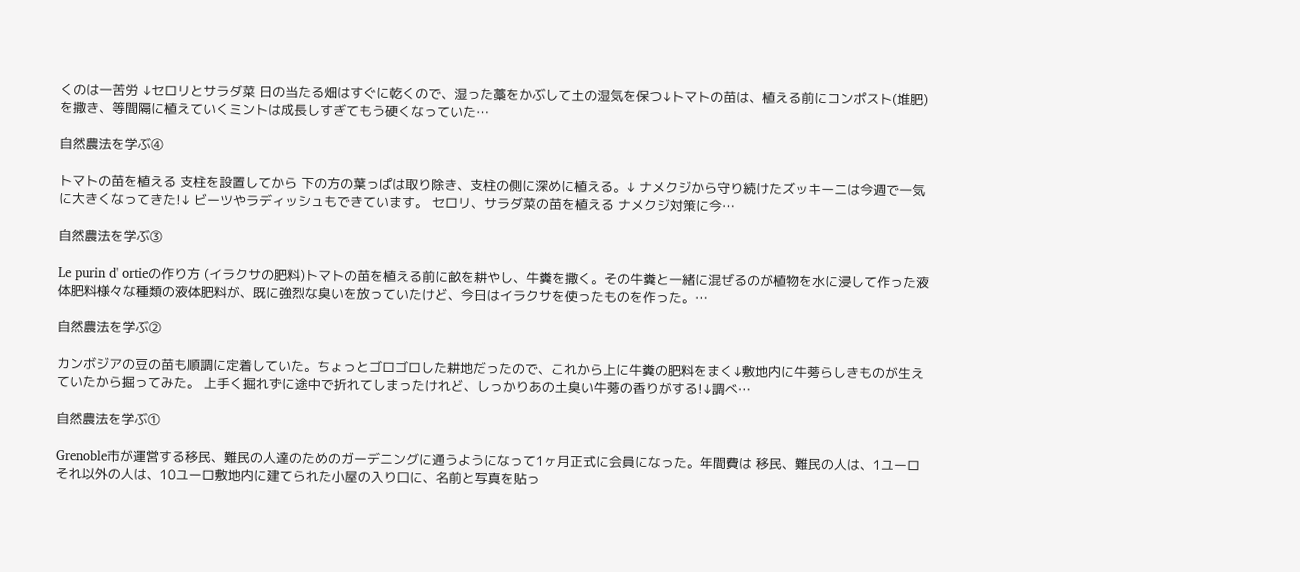くのは一苦労 ↓セロリとサラダ菜 日の当たる畑はすぐに乾くので、湿った藁をかぶして土の湿気を保つ↓トマトの苗は、植える前にコンポスト(堆肥)を撒き、等間隔に植えていくミントは成長しすぎてもう硬くなっていた…

自然農法を学ぶ④

トマトの苗を植える 支柱を設置してから 下の方の葉っぱは取り除き、支柱の側に深めに植える。↓ ナメクジから守り続けたズッキーニは今週で一気に大きくなってきた!↓ ビーツやラディッシュもできています。 セロリ、サラダ菜の苗を植える ナメクジ対策に今…

自然農法を学ぶ③

Le purin d' ortieの作り方 (イラクサの肥料)トマトの苗を植える前に畝を耕やし、牛糞を撒く。その牛糞と一緒に混ぜるのが植物を水に浸して作った液体肥料様々な種類の液体肥料が、既に強烈な臭いを放っていたけど、今日はイラクサを使ったものを作った。…

自然農法を学ぶ②

カンボジアの豆の苗も順調に定着していた。ちょっとゴロゴロした耕地だったので、これから上に牛糞の肥料をまく↓敷地内に牛蒡らしきものが生えていたから掘ってみた。 上手く掘れずに途中で折れてしまったけれど、しっかりあの土臭い牛蒡の香りがする!↓調べ…

自然農法を学ぶ①

Grenoble市が運営する移民、難民の人達のためのガーデニングに通うようになって1ヶ月正式に会員になった。年間費は 移民、難民の人は、1ユーロ それ以外の人は、10ユーロ敷地内に建てられた小屋の入り口に、名前と写真を貼っ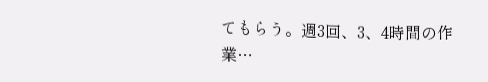てもらう。週3回、3、4時間の作業…